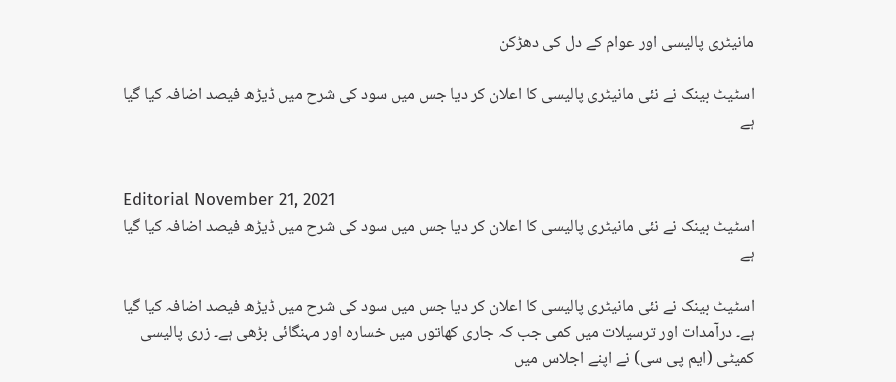مانیٹری پالیسی اور عوام کے دل کی دھڑکن

اسٹیٹ بینک نے نئی مانیٹری پالیسی کا اعلان کر دیا جس میں سود کی شرح میں ڈیڑھ فیصد اضافہ کیا گیا ہے


Editorial November 21, 2021
اسٹیٹ بینک نے نئی مانیٹری پالیسی کا اعلان کر دیا جس میں سود کی شرح میں ڈیڑھ فیصد اضافہ کیا گیا ہے

اسٹیٹ بینک نے نئی مانیٹری پالیسی کا اعلان کر دیا جس میں سود کی شرح میں ڈیڑھ فیصد اضافہ کیا گیا ہے۔ درآمدات اور ترسیلات میں کمی جب کہ جاری کھاتوں میں خسارہ اور مہنگائی بڑھی ہے۔ زری پالیسی کمیٹی (ایم پی سی) نے اپنے اجلاس میں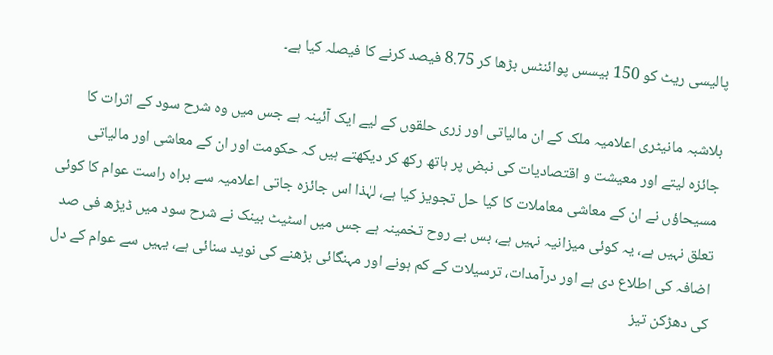پالیسی ریٹ کو 150 بیسس پوائنٹس بڑھا کر 8.75 فیصد کرنے کا فیصلہ کیا ہے۔

بلاشبہ مانیٹری اعلامیہ ملک کے ان مالیاتی اور زری حلقوں کے لیے ایک آئینہ ہے جس میں وہ شرح سود کے اثرات کا جائزہ لیتے اور معیشت و اقتصادیات کی نبض پر ہاتھ رکھ کر دیکھتے ہیں کہ حکومت اور ان کے معاشی اور مالیاتی مسیحاؤں نے ان کے معاشی معاملات کا کیا حل تجویز کیا ہے، لہٰذا اس جائزہ جاتی اعلامیہ سے براہ راست عوام کا کوئی تعلق نہیں ہے، یہ کوئی میزانیہ نہیں ہے، بس بے روح تخمینہ ہے جس میں اسٹیٹ بینک نے شرح سود میں ڈیڑھ فی صد اضافہ کی اطلاع دی ہے اور درآمدات، ترسیلات کے کم ہونے اور مہنگائی بڑھنے کی نوید سنائی ہے، یہیں سے عوام کے دل کی دھڑکن تیز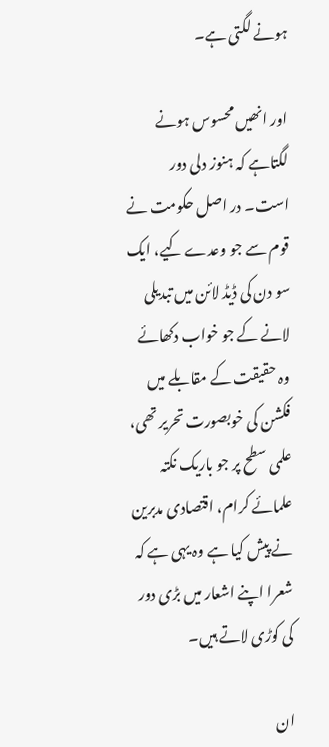ہونے لگتی ہے۔

اور انھیں محسوس ہونے لگتاہے کہ ہنوز دلی دور است۔ در اصل حکومت نے قوم سے جو وعدے کیے، ایک سو دن کی ڈیڈ لائن میں تبدیلی لانے کے جو خواب دکھائے وہ حقیقت کے مقابلے میں فکشن کی خوبصورت تحریر تھی، علمی سطح پر جو باریک نکتہ علمائے کرام، اقتصادی مدبرین نے پیش کیا ہے وہ یہی ہے کہ شعرا اپنے اشعار میں بڑی دور کی کوڑی لاتے ہیں۔

ان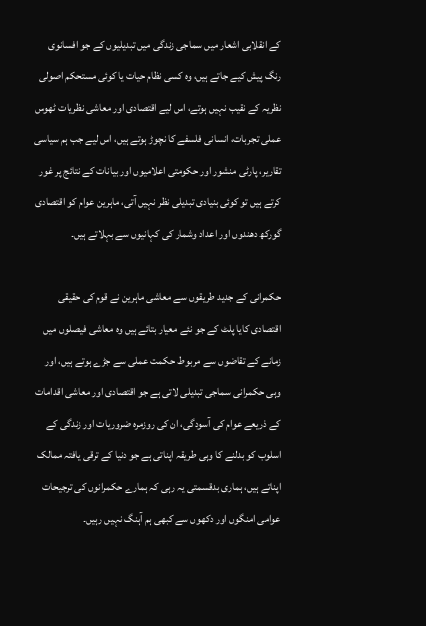کے انقلابی اشعار میں سماجی زندگی میں تبدیلیوں کے جو افسانوی رنگ پیش کیے جاتے ہیں، وہ کسی نظام حیات یا کوئی مستحکم اصولی نظریہ کے نقیب نہیں ہوتے، اس لیے اقتصادی اور معاشی نظریات ٹھوس عملی تجربات، انسانی فلسفے کا نچوڑ ہوتے ہیں، اس لیے جب ہم سیاسی تقاریر، پارٹی منشور اور حکومتی اعلامیوں اور بیانات کے نتائج پر غور کرتے ہیں تو کوئی بنیادی تبدیلی نظر نہیں آتی، ماہرین عوام کو اقتصادی گورکھ دھندوں اور اعداد وشمار کی کہانیوں سے بہلاتے ہیں۔

حکمرانی کے جدید طریقوں سے معاشی ماہرین نے قوم کی حقیقی اقتصادی کایا پلٹ کے جو نئے معیار بتائے ہیں وہ معاشی فیصلوں میں زمانے کے تقاضوں سے مربوط حکمت عملی سے جڑے ہوتے ہیں، اور وہی حکمرانی سماجی تبدیلی لاتی ہے جو اقتصادی اور معاشی اقدامات کے ذریعے عوام کی آسودگی، ان کی روزمرہ ضروریات اور زندگی کے اسلوب کو بدلنے کا وہی طریقہ اپناتی ہے جو دنیا کے ترقی یافتہ ممالک اپناتے ہیں، ہماری بدقسمتی یہ رہی کہ ہمارے حکمرانوں کی ترجیحات عوامی امنگوں اور دکھوں سے کبھی ہم آہنگ نہیں رہیں۔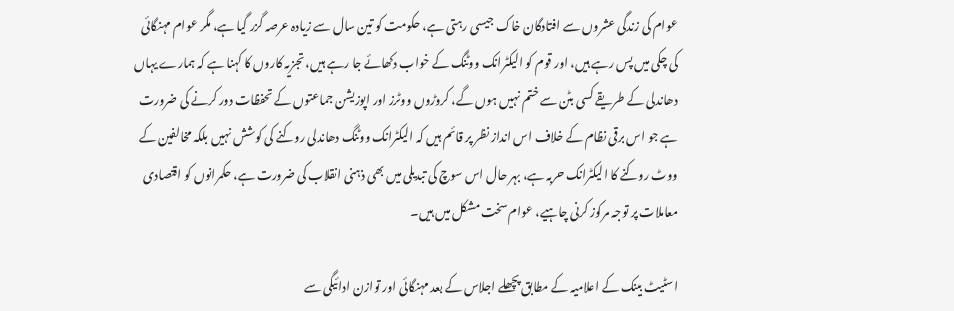عوام کی زندگی عشروں سے افتادگان خاک جیسی رہتی ہے، حکومت کو تین سال سے زیادہ عرصہ گزر گیا ہے، مگر عوام مہنگائی کی چکی میں پس رہے ہیں، اور قوم کو الیکٹرانک ووٹنگ کے خواب دکھائے جا رہے ہیں، تجزیہ کاروں کا کہنا ہے کہ ہمارے یہاں دھاندلی کے طریقے کسی بٹن سے ختم نہیں ہوں گے، کروڑوں ووٹرز اور اپوزیشن جماعتوں کے تحفظات دور کرنے کی ضرورت ہے جو اس برقی نظام کے خلاف اس انداز نظر پر قائم ہیں کہ الیکٹرانک ووٹنگ دھاندلی روکنے کی کوشش نہیں بلکہ مخالفین کے ووٹ روکنے کا الیکٹرانک حربہ ہے، بہر حال اس سوچ کی تبدیلی میں بھی ذہنی انقلاب کی ضرورت ہے، حکمرانوں کو اقتصادی معاملات پر توجہ مرکوز کرنی چاہیے، عوام سخت مشکل میں ہیں۔

اسٹیٹ بینک کے اعلامیہ کے مطابق پچھلے اجلاس کے بعد مہنگائی اور توازن ادائیگی سے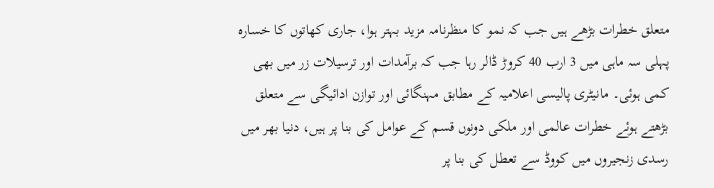متعلق خطرات بڑھے ہیں جب کہ نمو کا منظرنامہ مزید بہتر ہوا، جاری کھاتوں کا خسارہ پہلی سہ ماہی میں 3 ارب 40 کروڑ ڈالر رہا جب کہ برآمدات اور ترسیلات زر میں بھی کمی ہوئی۔ مانیٹری پالیسی اعلامیہ کے مطابق مہنگائی اور توازن ادائیگی سے متعلق بڑھتے ہوئے خطرات عالمی اور ملکی دونوں قسم کے عوامل کی بنا پر ہیں، دنیا بھر میں رسدی زنجیروں میں کووڈ سے تعطل کی بنا پر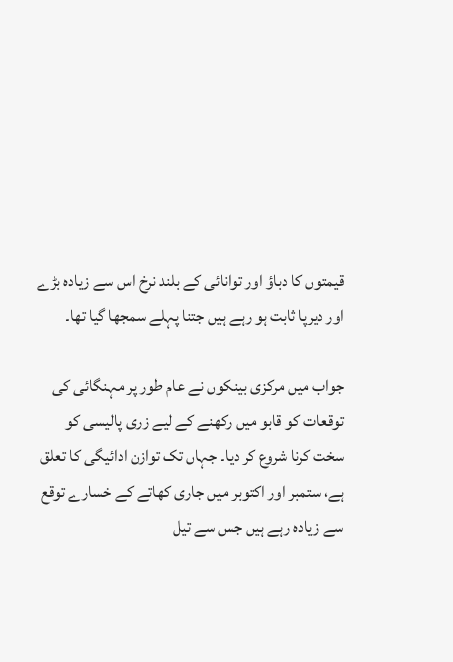قیمتوں کا دباؤ اور توانائی کے بلند نرخ اس سے زیادہ بڑے اور دیرپا ثابت ہو رہے ہیں جتنا پہلے سمجھا گیا تھا۔

جواب میں مرکزی بینکوں نے عام طور پر مہنگائی کی توقعات کو قابو میں رکھنے کے لیے زری پالیسی کو سخت کرنا شروع کر دیا۔ جہاں تک توازن ادائیگی کا تعلق ہے، ستمبر اور اکتوبر میں جاری کھاتے کے خسارے توقع سے زیادہ رہے ہیں جس سے تیل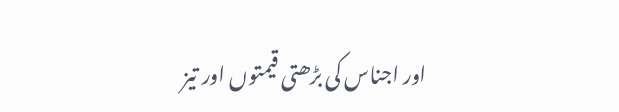اور اجناس کی بڑھتی قیمتوں اور تیز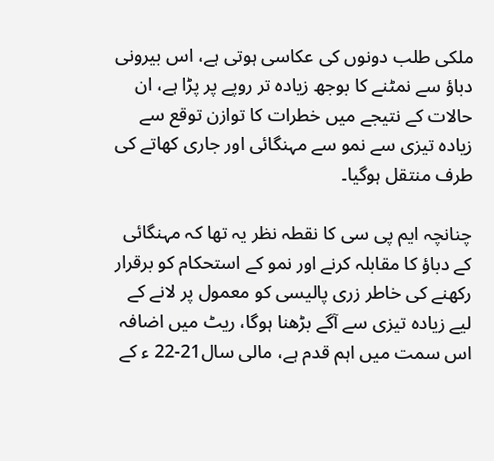ملکی طلب دونوں کی عکاسی ہوتی ہے، اس بیرونی دباؤ سے نمٹنے کا بوجھ زیادہ تر روپے پر پڑا ہے، ان حالات کے نتیجے میں خطرات کا توازن توقع سے زیادہ تیزی سے نمو سے مہنگائی اور جاری کھاتے کی طرف منتقل ہوگیا۔

چنانچہ ایم پی سی کا نقطہ نظر یہ تھا کہ مہنگائی کے دباؤ کا مقابلہ کرنے اور نمو کے استحکام کو برقرار رکھنے کی خاطر زری پالیسی کو معمول پر لانے کے لیے زیادہ تیزی سے آگے بڑھنا ہوگا، ریٹ میں اضافہ اس سمت میں اہم قدم ہے، مالی سال21-22 ء کے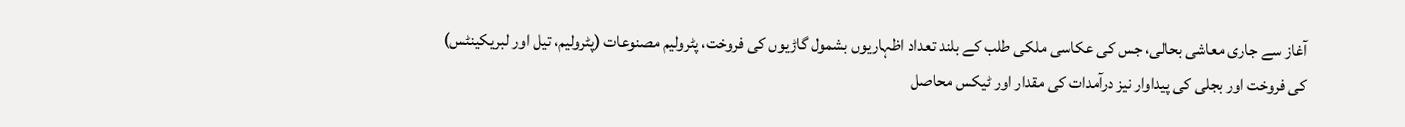آغاز سے جاری معاشی بحالی، جس کی عکاسی ملکی طلب کے بلند تعداد اظہاریوں بشمول گاڑیوں کی فروخت، پٹرولیم مصنوعات (پٹرولیم، تیل اور لبریکینٹس) کی فروخت اور بجلی کی پیداوار نیز درآمدات کی مقدار اور ٹیکس محاصل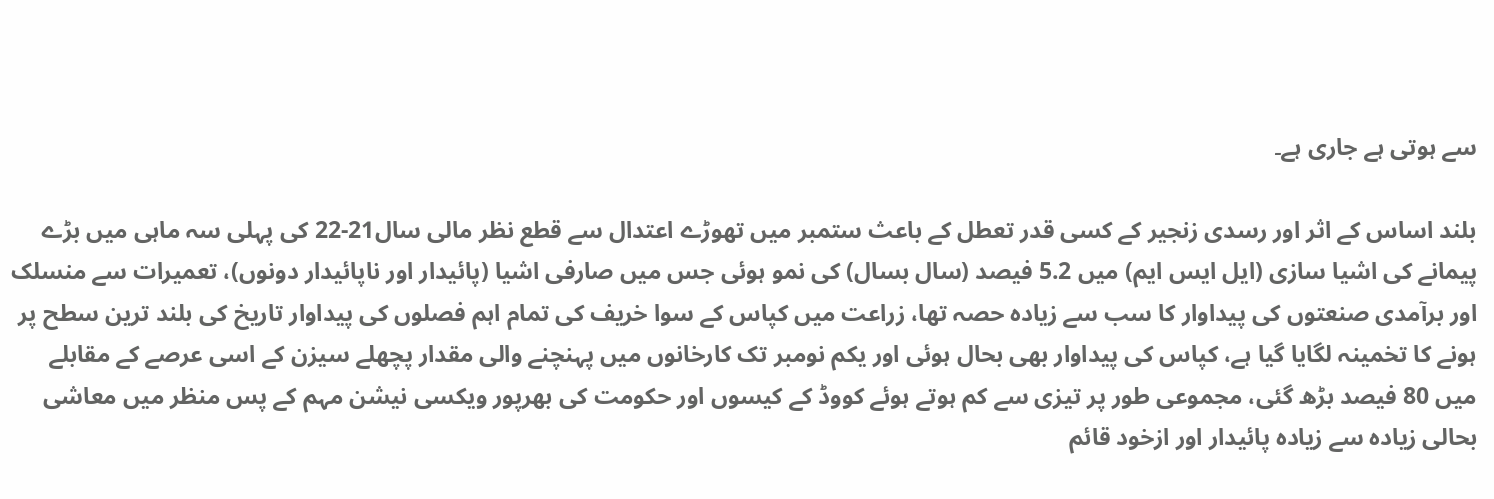سے ہوتی ہے جاری ہے۔

بلند اساس کے اثر اور رسدی زنجیر کے کسی قدر تعطل کے باعث ستمبر میں تھوڑے اعتدال سے قطع نظر مالی سال21-22 کی پہلی سہ ماہی میں بڑے پیمانے کی اشیا سازی (ایل ایس ایم) میں 5.2 فیصد (سال بسال) کی نمو ہوئی جس میں صارفی اشیا (پائیدار اور ناپائیدار دونوں)، تعمیرات سے منسلک اور برآمدی صنعتوں کی پیداوار کا سب سے زیادہ حصہ تھا، زراعت میں کپاس کے سوا خریف کی تمام اہم فصلوں کی پیداوار تاریخ کی بلند ترین سطح پر ہونے کا تخمینہ لگایا گیا ہے، کپاس کی پیداوار بھی بحال ہوئی اور یکم نومبر تک کارخانوں میں پہنچنے والی مقدار پچھلے سیزن کے اسی عرصے کے مقابلے میں 80 فیصد بڑھ گئی، مجموعی طور پر تیزی سے کم ہوتے ہوئے کووڈ کے کیسوں اور حکومت کی بھرپور ویکسی نیشن مہم کے پس منظر میں معاشی بحالی زیادہ سے زیادہ پائیدار اور ازخود قائم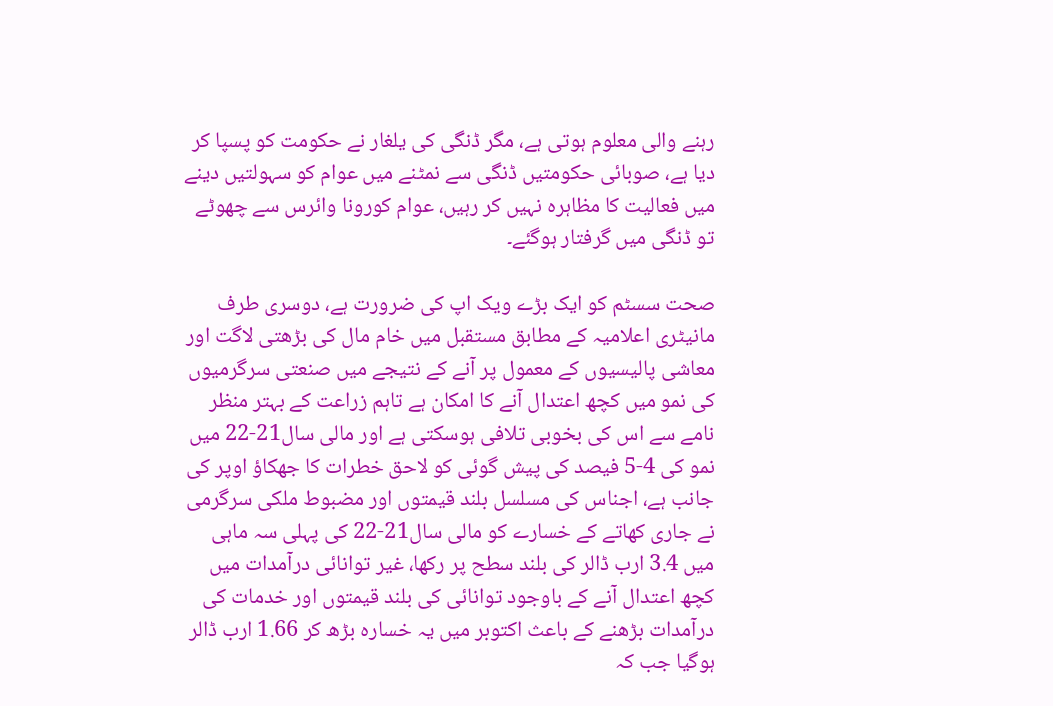رہنے والی معلوم ہوتی ہے، مگر ڈنگی کی یلغار نے حکومت کو پسپا کر دیا ہے، صوبائی حکومتیں ڈنگی سے نمٹنے میں عوام کو سہولتیں دینے میں فعالیت کا مظاہرہ نہیں کر رہیں، عوام کورونا وائرس سے چھوٹے تو ڈنگی میں گرفتار ہوگئے۔

صحت سسٹم کو ایک بڑے ویک اپ کی ضرورت ہے، دوسری طرف مانیٹری اعلامیہ کے مطابق مستقبل میں خام مال کی بڑھتی لاگت اور معاشی پالیسیوں کے معمول پر آنے کے نتیجے میں صنعتی سرگرمیوں کی نمو میں کچھ اعتدال آنے کا امکان ہے تاہم زراعت کے بہتر منظر نامے سے اس کی بخوبی تلافی ہوسکتی ہے اور مالی سال21-22 میں نمو کی 4-5 فیصد کی پیش گوئی کو لاحق خطرات کا جھکاؤ اوپر کی جانب ہے، اجناس کی مسلسل بلند قیمتوں اور مضبوط ملکی سرگرمی نے جاری کھاتے کے خسارے کو مالی سال21-22 کی پہلی سہ ماہی میں 3.4 ارب ڈالر کی بلند سطح پر رکھا، غیر توانائی درآمدات میں کچھ اعتدال آنے کے باوجود توانائی کی بلند قیمتوں اور خدمات کی درآمدات بڑھنے کے باعث اکتوبر میں یہ خسارہ بڑھ کر 1.66 ارب ڈالر ہوگیا جب کہ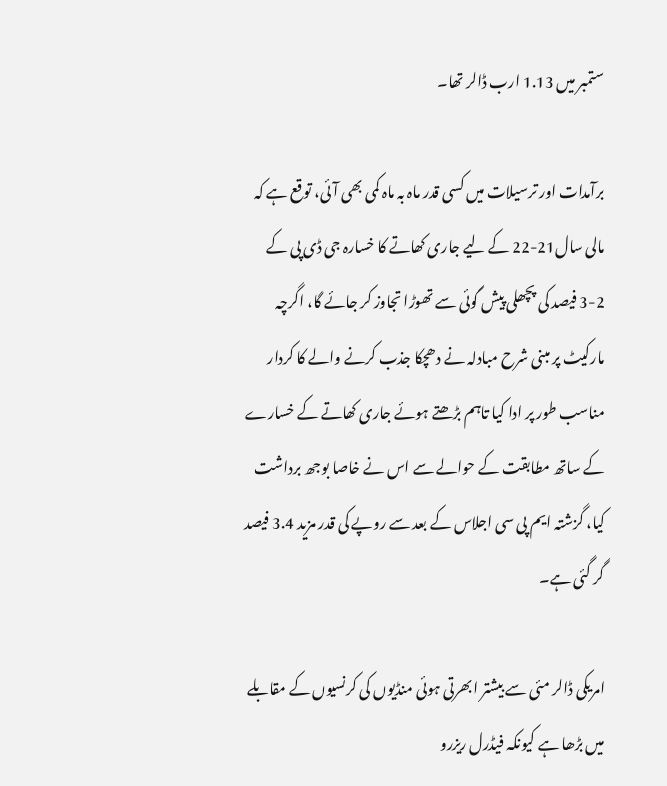ستمبر میں 1.13 ارب ڈالر تھا۔

برآمدات اور ترسیلات میں کسی قدر ماہ بہ ماہ کمی بھی آئی، توقع ہے کہ مالی سال21-22 کے لیے جاری کھاتے کا خسارہ جی ڈی پی کے 2-3 فیصد کی پچھلی پیش گوئی سے تھوڑا تجاوز کر جائے گا، اگرچہ مارکیٹ پر مبنی شرح مبادلہ نے دھچکا جذب کرنے والے کا کردار مناسب طور پر ادا کیا تاہم بڑھتے ہوئے جاری کھاتے کے خسارے کے ساتھ مطابقت کے حوالے سے اس نے خاصا بوجھ برداشت کیا، گزشتہ ایم پی سی اجلاس کے بعد سے روپے کی قدر مزید 3.4 فیصد گر گئی ہے۔

امریکی ڈالر مئی سے بیشتر ابھرتی ہوئی منڈیوں کی کرنسیوں کے مقابلے میں بڑھا ہے کیونکہ فیڈرل ریزرو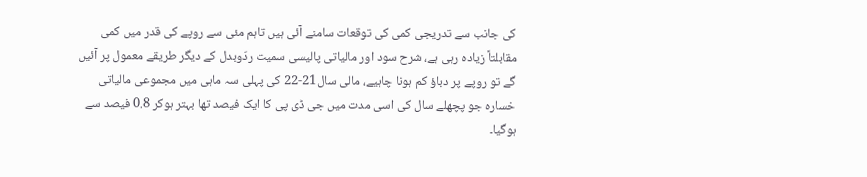کی جانب سے تدریجی کمی کی توقعات سامنے آئی ہیں تاہم مئی سے روپے کی قدر میں کمی مقابلتاً زیادہ رہی ہے، شرح سود اور مالیاتی پالیسی سمیت ردّوبدل کے دیگر طریقے معمول پر آئیں گے تو روپے پر دباؤ کم ہونا چاہیے، مالی سال21-22 کی پہلی سہ ماہی میں مجموعی مالیاتی خسارہ جو پچھلے سال کی اسی مدت میں جی ڈی پی کا ایک فیصد تھا بہتر ہوکر 0.8 فیصد سے ہوگیا۔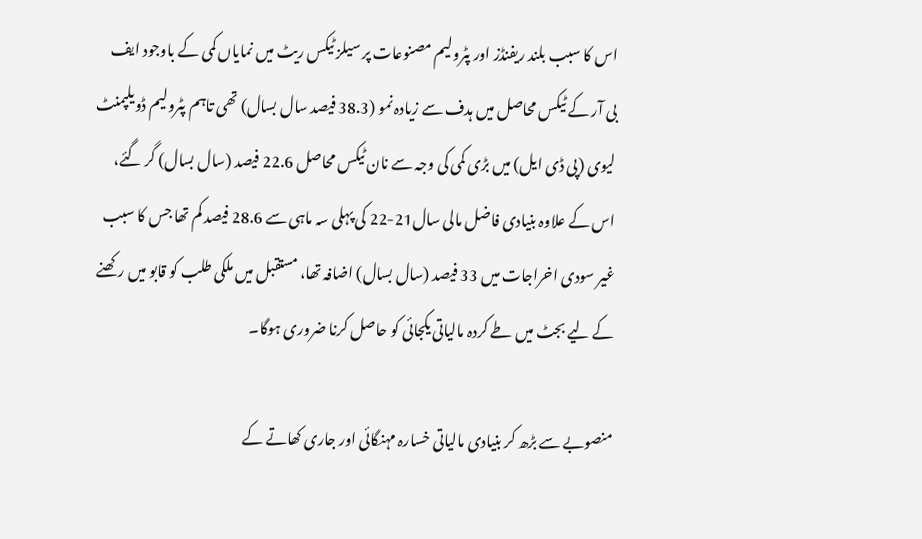اس کا سبب بلند ریفنڈز اور پٹرولیم مصنوعات پر سیلز ٹیکس ریٹ میں نمایاں کمی کے باوجود ایف بی آر کے ٹیکس محاصل میں ہدف سے زیادہ نمو (38.3 فیصد سال بسال) تھی تاہم پٹرولیم ڈویلپمنٹ لیوی (پی ڈی ایل) میں بڑی کمی کی وجہ سے نان ٹیکس محاصل 22.6 فیصد (سال بسال) گر گئے، اس کے علاوہ بنیادی فاضل مالی سال21-22 کی پہلی سہ ماہی سے 28.6 فیصد کم تھا جس کا سبب غیر سودی اخراجات میں 33 فیصد (سال بسال) اضافہ تھا، مستقبل میں ملکی طلب کو قابو میں رکھنے کے لیے بجٹ میں طے کردہ مالیاتی یکجائی کو حاصل کرنا ضروری ہوگا۔

منصوبے سے بڑھ کر بنیادی مالیاتی خسارہ مہنگائی اور جاری کھاتے کے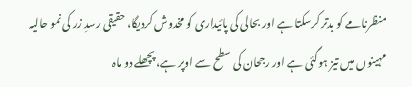منظرنامے کو بدتر کرسکتا ہے اور بحالی کی پائیداری کو مخدوش کردیگا، حقیقی رسدِ زر کی نمو حالیہ مہینوں میں تیز ہوگئی ہے اور رجحان کی سطح سے اوپر ہے، پچھلے دو ماہ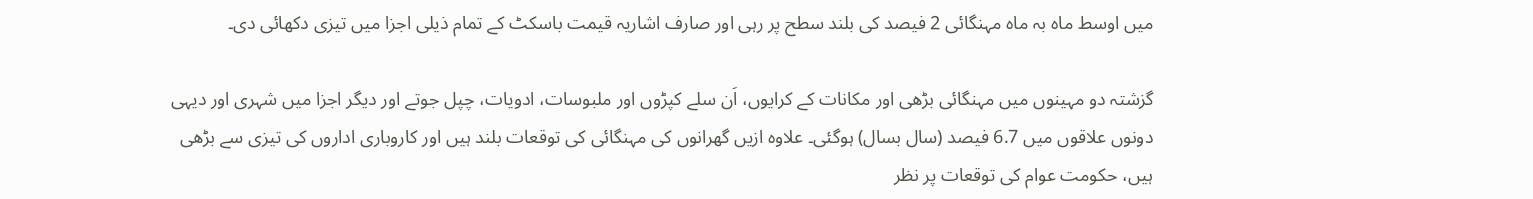میں اوسط ماہ بہ ماہ مہنگائی 2 فیصد کی بلند سطح پر رہی اور صارف اشاریہ قیمت باسکٹ کے تمام ذیلی اجزا میں تیزی دکھائی دی۔

گزشتہ دو مہینوں میں مہنگائی بڑھی اور مکانات کے کرایوں، اَن سلے کپڑوں اور ملبوسات، ادویات، چپل جوتے اور دیگر اجزا میں شہری اور دیہی دونوں علاقوں میں 6.7 فیصد (سال بسال) ہوگئی۔ علاوہ ازیں گھرانوں کی مہنگائی کی توقعات بلند ہیں اور کاروباری اداروں کی تیزی سے بڑھی ہیں، حکومت عوام کی توقعات پر نظر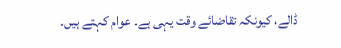ڈالے، کیونکہ تقاضائے وقت یہی ہے۔ عوام کہتے ہیں۔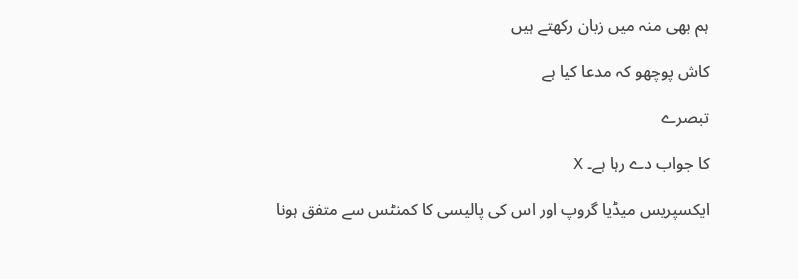ہم بھی منہ میں زبان رکھتے ہیں

کاش پوچھو کہ مدعا کیا ہے

تبصرے

کا جواب دے رہا ہے۔ X

ایکسپریس میڈیا گروپ اور اس کی پالیسی کا کمنٹس سے متفق ہونا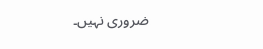ضروری نہیں۔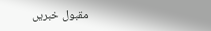مقبول خبریں